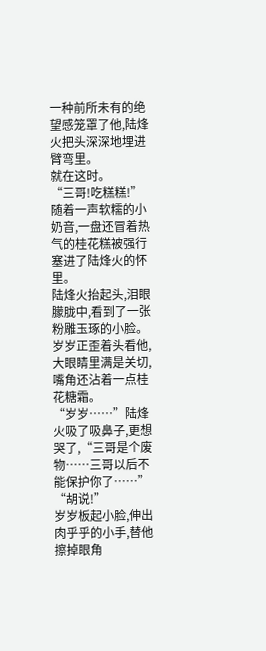一种前所未有的绝望感笼罩了他,陆烽火把头深深地埋进臂弯里。
就在这时。
“三哥!吃糕糕!”
随着一声软糯的小奶音,一盘还冒着热气的桂花糕被强行塞进了陆烽火的怀里。
陆烽火抬起头,泪眼朦胧中,看到了一张粉雕玉琢的小脸。岁岁正歪着头看他,大眼睛里满是关切,嘴角还沾着一点桂花糖霜。
“岁岁……”陆烽火吸了吸鼻子,更想哭了,“三哥是个废物……三哥以后不能保护你了……”
“胡说!”
岁岁板起小脸,伸出肉乎乎的小手,替他擦掉眼角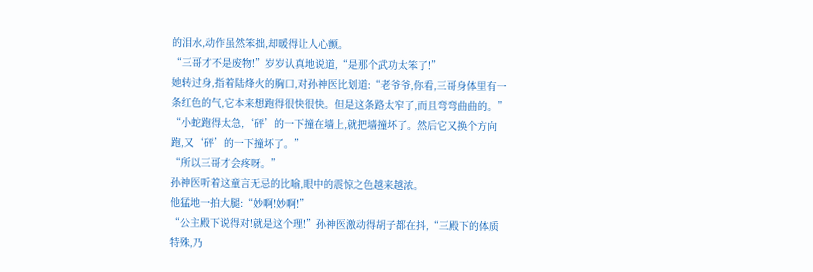的泪水,动作虽然笨拙,却暖得让人心颤。
“三哥才不是废物!”岁岁认真地说道,“是那个武功太笨了!”
她转过身,指着陆烽火的胸口,对孙神医比划道:“老爷爷,你看,三哥身体里有一条红色的气,它本来想跑得很快很快。但是这条路太窄了,而且弯弯曲曲的。”
“小蛇跑得太急,‘砰’的一下撞在墙上,就把墙撞坏了。然后它又换个方向跑,又‘砰’的一下撞坏了。”
“所以三哥才会疼呀。”
孙神医听着这童言无忌的比喻,眼中的震惊之色越来越浓。
他猛地一拍大腿:“妙啊!妙啊!”
“公主殿下说得对!就是这个理!”孙神医激动得胡子都在抖,“三殿下的体质特殊,乃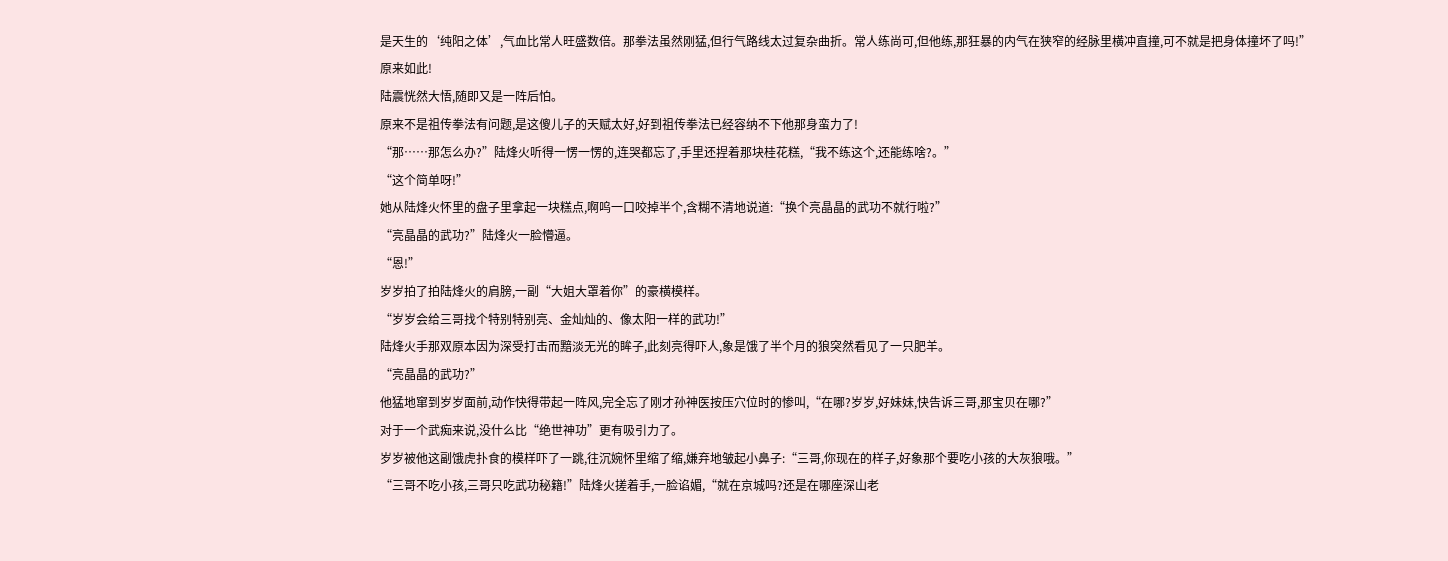是天生的‘纯阳之体’,气血比常人旺盛数倍。那拳法虽然刚猛,但行气路线太过复杂曲折。常人练尚可,但他练,那狂暴的内气在狭窄的经脉里横冲直撞,可不就是把身体撞坏了吗!”
原来如此!
陆震恍然大悟,随即又是一阵后怕。
原来不是祖传拳法有问题,是这傻儿子的天赋太好,好到祖传拳法已经容纳不下他那身蛮力了!
“那……那怎么办?”陆烽火听得一愣一愣的,连哭都忘了,手里还捏着那块桂花糕,“我不练这个,还能练啥?。”
“这个简单呀!”
她从陆烽火怀里的盘子里拿起一块糕点,啊呜一口咬掉半个,含糊不清地说道:“换个亮晶晶的武功不就行啦?”
“亮晶晶的武功?”陆烽火一脸懵逼。
“恩!”
岁岁拍了拍陆烽火的肩膀,一副“大姐大罩着你”的豪横模样。
“岁岁会给三哥找个特别特别亮、金灿灿的、像太阳一样的武功!”
陆烽火手那双原本因为深受打击而黯淡无光的眸子,此刻亮得吓人,象是饿了半个月的狼突然看见了一只肥羊。
“亮晶晶的武功?”
他猛地窜到岁岁面前,动作快得带起一阵风,完全忘了刚才孙神医按压穴位时的惨叫,“在哪?岁岁,好妹妹,快告诉三哥,那宝贝在哪?”
对于一个武痴来说,没什么比“绝世神功”更有吸引力了。
岁岁被他这副饿虎扑食的模样吓了一跳,往沉婉怀里缩了缩,嫌弃地皱起小鼻子:“三哥,你现在的样子,好象那个要吃小孩的大灰狼哦。”
“三哥不吃小孩,三哥只吃武功秘籍!”陆烽火搓着手,一脸谄媚,“就在京城吗?还是在哪座深山老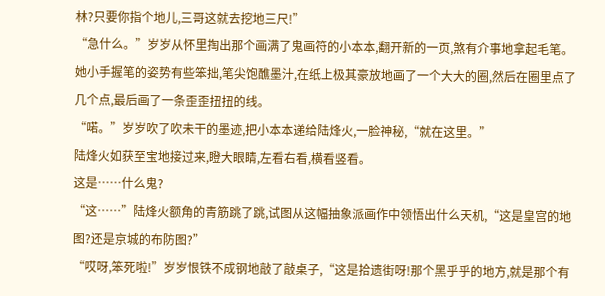林?只要你指个地儿,三哥这就去挖地三尺!”
“急什么。”岁岁从怀里掏出那个画满了鬼画符的小本本,翻开新的一页,煞有介事地拿起毛笔。
她小手握笔的姿势有些笨拙,笔尖饱醮墨汁,在纸上极其豪放地画了一个大大的圈,然后在圈里点了几个点,最后画了一条歪歪扭扭的线。
“喏。”岁岁吹了吹未干的墨迹,把小本本递给陆烽火,一脸神秘,“就在这里。”
陆烽火如获至宝地接过来,瞪大眼睛,左看右看,横看竖看。
这是……什么鬼?
“这……”陆烽火额角的青筋跳了跳,试图从这幅抽象派画作中领悟出什么天机,“这是皇宫的地图?还是京城的布防图?”
“哎呀,笨死啦!”岁岁恨铁不成钢地敲了敲桌子,“这是拾遗街呀!那个黑乎乎的地方,就是那个有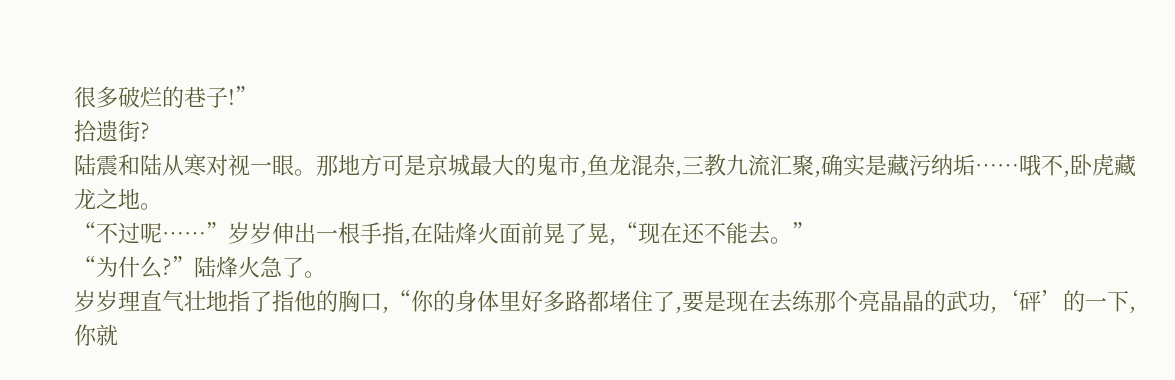很多破烂的巷子!”
拾遗街?
陆震和陆从寒对视一眼。那地方可是京城最大的鬼市,鱼龙混杂,三教九流汇聚,确实是藏污纳垢……哦不,卧虎藏龙之地。
“不过呢……”岁岁伸出一根手指,在陆烽火面前晃了晃,“现在还不能去。”
“为什么?”陆烽火急了。
岁岁理直气壮地指了指他的胸口,“你的身体里好多路都堵住了,要是现在去练那个亮晶晶的武功,‘砰’的一下,你就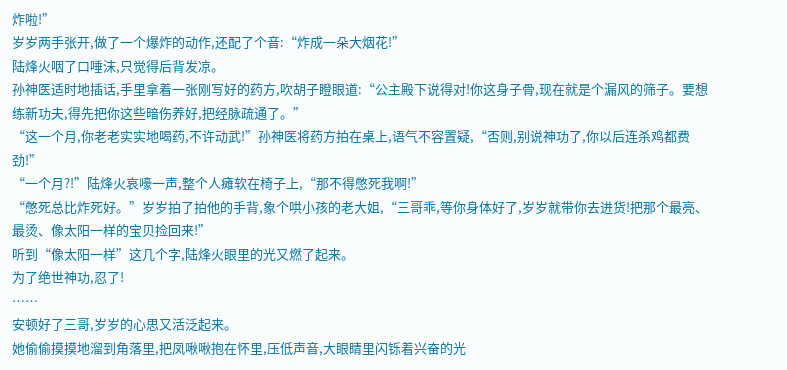炸啦!”
岁岁两手张开,做了一个爆炸的动作,还配了个音:“炸成一朵大烟花!”
陆烽火咽了口唾沫,只觉得后背发凉。
孙神医适时地插话,手里拿着一张刚写好的药方,吹胡子瞪眼道:“公主殿下说得对!你这身子骨,现在就是个漏风的筛子。要想练新功夫,得先把你这些暗伤养好,把经脉疏通了。”
“这一个月,你老老实实地喝药,不许动武!”孙神医将药方拍在桌上,语气不容置疑,“否则,别说神功了,你以后连杀鸡都费劲!”
“一个月?!”陆烽火哀嚎一声,整个人瘫软在椅子上,“那不得憋死我啊!”
“憋死总比炸死好。”岁岁拍了拍他的手背,象个哄小孩的老大姐,“三哥乖,等你身体好了,岁岁就带你去进货!把那个最亮、最烫、像太阳一样的宝贝捡回来!”
听到“像太阳一样”这几个字,陆烽火眼里的光又燃了起来。
为了绝世神功,忍了!
……
安顿好了三哥,岁岁的心思又活泛起来。
她偷偷摸摸地溜到角落里,把凤啾啾抱在怀里,压低声音,大眼睛里闪铄着兴奋的光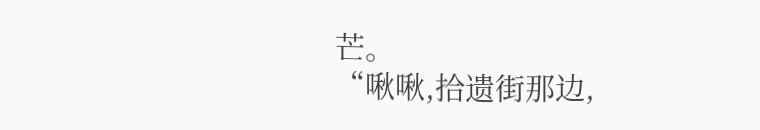芒。
“啾啾,拾遗街那边,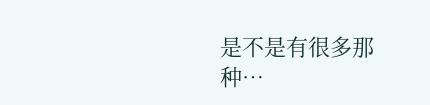是不是有很多那种…